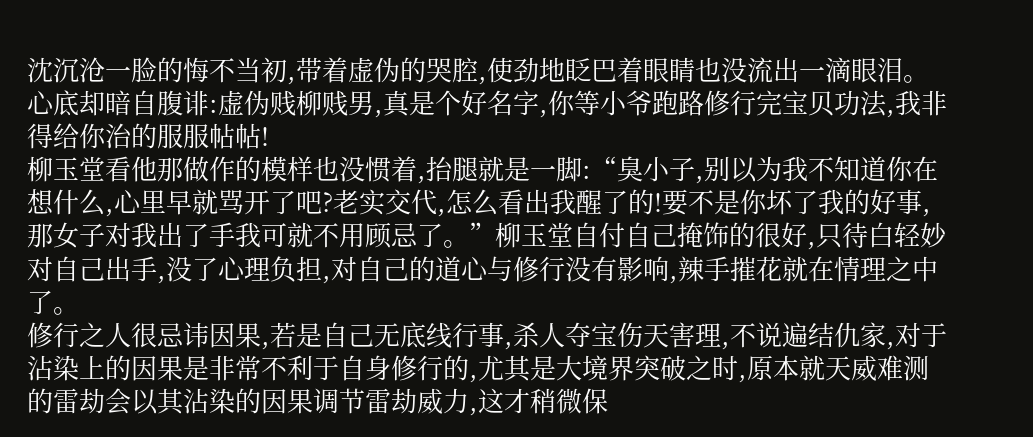沈沉沧一脸的悔不当初,带着虚伪的哭腔,使劲地眨巴着眼睛也没流出一滴眼泪。
心底却暗自腹诽:虚伪贱柳贱男,真是个好名字,你等小爷跑路修行完宝贝功法,我非得给你治的服服帖帖!
柳玉堂看他那做作的模样也没惯着,抬腿就是一脚:“臭小子,别以为我不知道你在想什么,心里早就骂开了吧?老实交代,怎么看出我醒了的!要不是你坏了我的好事,那女子对我出了手我可就不用顾忌了。”柳玉堂自付自己掩饰的很好,只待白轻妙对自己出手,没了心理负担,对自己的道心与修行没有影响,辣手摧花就在情理之中了。
修行之人很忌讳因果,若是自己无底线行事,杀人夺宝伤天害理,不说遍结仇家,对于沾染上的因果是非常不利于自身修行的,尤其是大境界突破之时,原本就天威难测的雷劫会以其沾染的因果调节雷劫威力,这才稍微保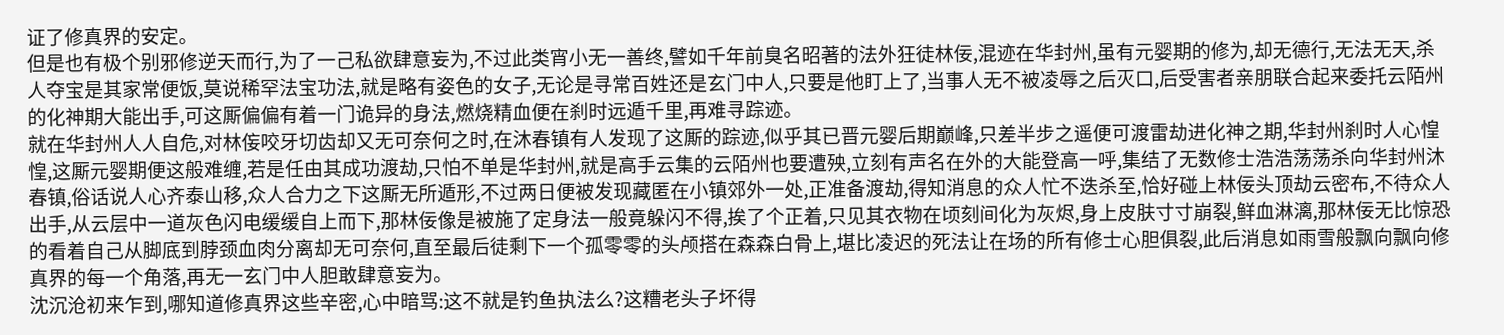证了修真界的安定。
但是也有极个别邪修逆天而行,为了一己私欲肆意妄为,不过此类宵小无一善终,譬如千年前臭名昭著的法外狂徒林佞,混迹在华封州,虽有元婴期的修为,却无德行,无法无天,杀人夺宝是其家常便饭,莫说稀罕法宝功法,就是略有姿色的女子,无论是寻常百姓还是玄门中人,只要是他盯上了,当事人无不被凌辱之后灭口,后受害者亲朋联合起来委托云陌州的化神期大能出手,可这厮偏偏有着一门诡异的身法,燃烧精血便在刹时远遁千里,再难寻踪迹。
就在华封州人人自危,对林侫咬牙切齿却又无可奈何之时,在沐春镇有人发现了这厮的踪迹,似乎其已晋元婴后期巅峰,只差半步之遥便可渡雷劫进化神之期,华封州刹时人心惶惶,这厮元婴期便这般难缠,若是任由其成功渡劫,只怕不单是华封州,就是高手云集的云陌州也要遭殃,立刻有声名在外的大能登高一呼,集结了无数修士浩浩荡荡杀向华封州沐春镇,俗话说人心齐泰山移,众人合力之下这厮无所遁形,不过两日便被发现藏匿在小镇郊外一处,正准备渡劫,得知消息的众人忙不迭杀至,恰好碰上林佞头顶劫云密布,不待众人出手,从云层中一道灰色闪电缓缓自上而下,那林佞像是被施了定身法一般竟躲闪不得,挨了个正着,只见其衣物在顷刻间化为灰烬,身上皮肤寸寸崩裂,鲜血淋漓,那林佞无比惊恐的看着自己从脚底到脖颈血肉分离却无可奈何,直至最后徒剩下一个孤零零的头颅搭在森森白骨上,堪比凌迟的死法让在场的所有修士心胆俱裂,此后消息如雨雪般飘向飘向修真界的每一个角落,再无一玄门中人胆敢肆意妄为。
沈沉沧初来乍到,哪知道修真界这些辛密,心中暗骂:这不就是钓鱼执法么?这糟老头子坏得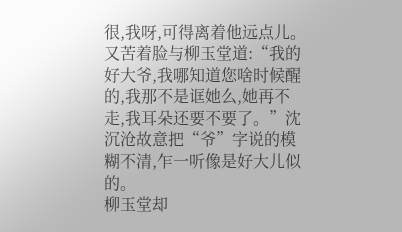很,我呀,可得离着他远点儿。又苦着脸与柳玉堂道:“我的好大爷,我哪知道您啥时候醒的,我那不是诓她么,她再不走,我耳朵还要不要了。”沈沉沧故意把“爷”字说的模糊不清,乍一听像是好大儿似的。
柳玉堂却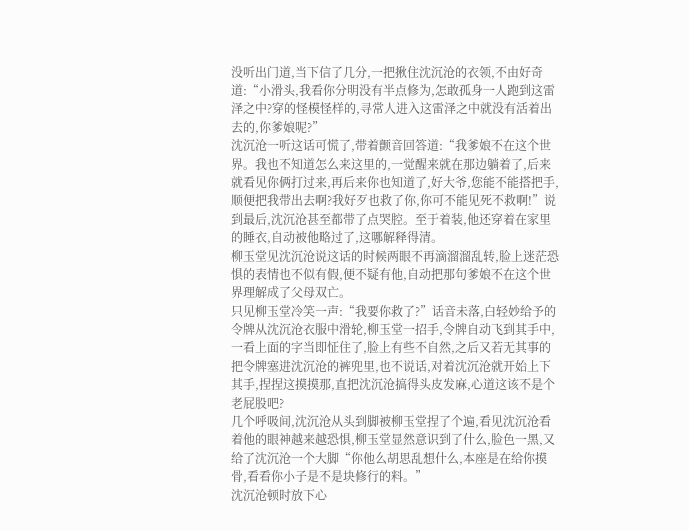没听出门道,当下信了几分,一把揪住沈沉沧的衣领,不由好奇道:“小滑头,我看你分明没有半点修为,怎敢孤身一人跑到这雷泽之中?穿的怪模怪样的,寻常人进入这雷泽之中就没有活着出去的,你爹娘呢?”
沈沉沧一听这话可慌了,带着颤音回答道:“我爹娘不在这个世界。我也不知道怎么来这里的,一觉醒来就在那边躺着了,后来就看见你俩打过来,再后来你也知道了,好大爷,您能不能搭把手,顺便把我带出去啊?我好歹也救了你,你可不能见死不救啊!”说到最后,沈沉沧甚至都带了点哭腔。至于着装,他还穿着在家里的睡衣,自动被他略过了,这哪解释得清。
柳玉堂见沈沉沧说这话的时候两眼不再滴溜溜乱转,脸上迷茫恐惧的表情也不似有假,便不疑有他,自动把那句爹娘不在这个世界理解成了父母双亡。
只见柳玉堂冷笑一声:“我要你救了?”话音未落,白轻妙给予的令牌从沈沉沧衣服中滑轮,柳玉堂一招手,令牌自动飞到其手中,一看上面的字当即怔住了,脸上有些不自然,之后又若无其事的把令牌塞进沈沉沧的裤兜里,也不说话,对着沈沉沧就开始上下其手,捏捏这摸摸那,直把沈沉沧搞得头皮发麻,心道这该不是个老屁股吧?
几个呼吸间,沈沉沧从头到脚被柳玉堂捏了个遍,看见沈沉沧看着他的眼神越来越恐惧,柳玉堂显然意识到了什么,脸色一黑,又给了沈沉沧一个大脚“你他么胡思乱想什么,本座是在给你摸骨,看看你小子是不是块修行的料。”
沈沉沧顿时放下心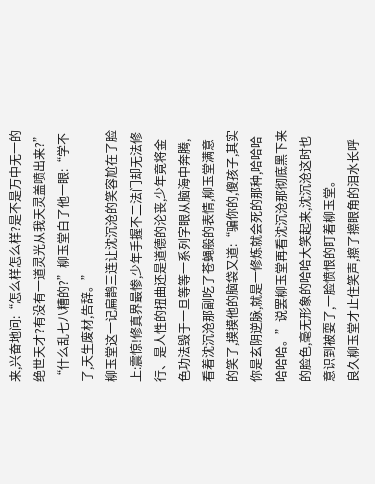来,兴奋地问:“怎么样怎么样?是不是万中无一的绝世天才?有没有一道灵光从我天灵盖喷出来?”
“什么乱七八糟的?”柳玉堂白了他一眼:“学不了,天生废材,告辞。”
柳玉堂这一记扁鹊三连让沈沉沧的笑容尬在了脸上:震惊!修真界最惨,少年手握不二法门却无法修行、是人性的扭曲还是道德的沦丧,少年竟将金色功法毁于一旦等等一系列字眼从脑海中奔腾,看着沈沉沧那副吃了苍蝇般的表情,柳玉堂满意的笑了,摸摸他的脑袋又道:“骗你的,傻孩子,其实你是玄阴逆脉,就是一修炼就会死的那种,哈哈哈哈哈哈。”说罢柳玉堂再看沈沉沧那彻底黑下来的脸色,毫无形象的哈哈大笑起来,沈沉沧这时也意识到被耍了,一脸愤恨的盯着柳玉堂。
良久柳玉堂才止住笑声,擦了擦眼角的泪水长呼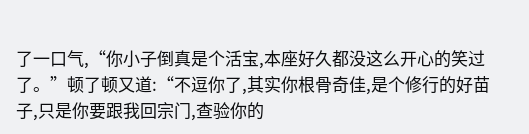了一口气,“你小子倒真是个活宝,本座好久都没这么开心的笑过了。”顿了顿又道:“不逗你了,其实你根骨奇佳,是个修行的好苗子,只是你要跟我回宗门,查验你的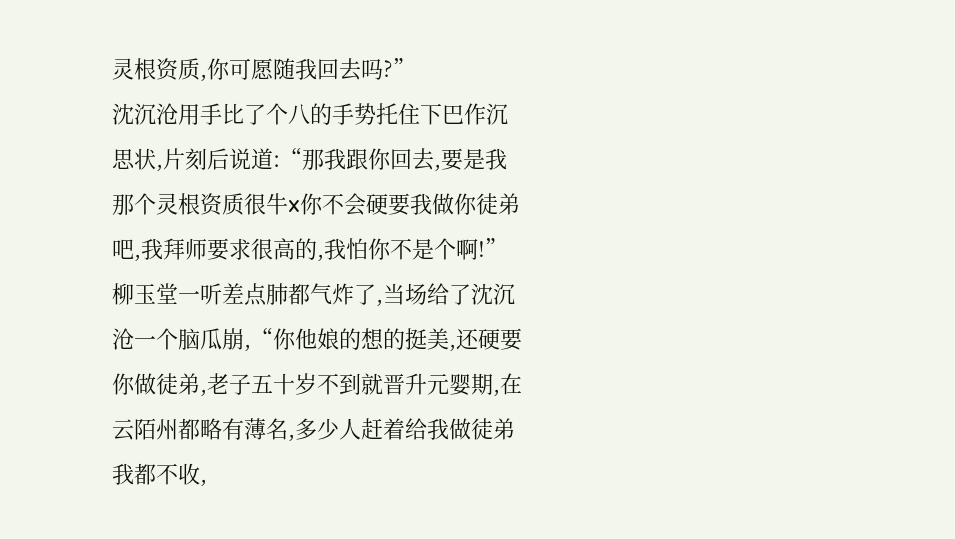灵根资质,你可愿随我回去吗?”
沈沉沧用手比了个八的手势托住下巴作沉思状,片刻后说道:“那我跟你回去,要是我那个灵根资质很牛x你不会硬要我做你徒弟吧,我拜师要求很高的,我怕你不是个啊!”
柳玉堂一听差点肺都气炸了,当场给了沈沉沧一个脑瓜崩,“你他娘的想的挺美,还硬要你做徒弟,老子五十岁不到就晋升元婴期,在云陌州都略有薄名,多少人赶着给我做徒弟我都不收,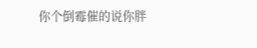你个倒霉催的说你胖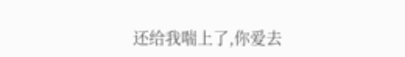还给我喘上了,你爱去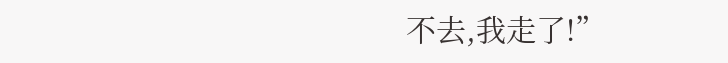不去,我走了!”